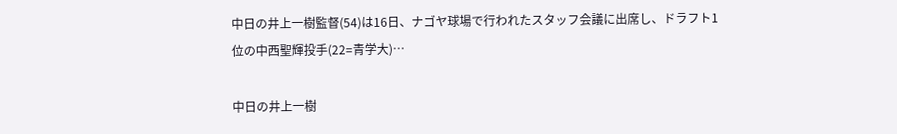中日の井上一樹監督(54)は16日、ナゴヤ球場で行われたスタッフ会議に出席し、ドラフト1位の中西聖輝投手(22=青学大)…

中日の井上一樹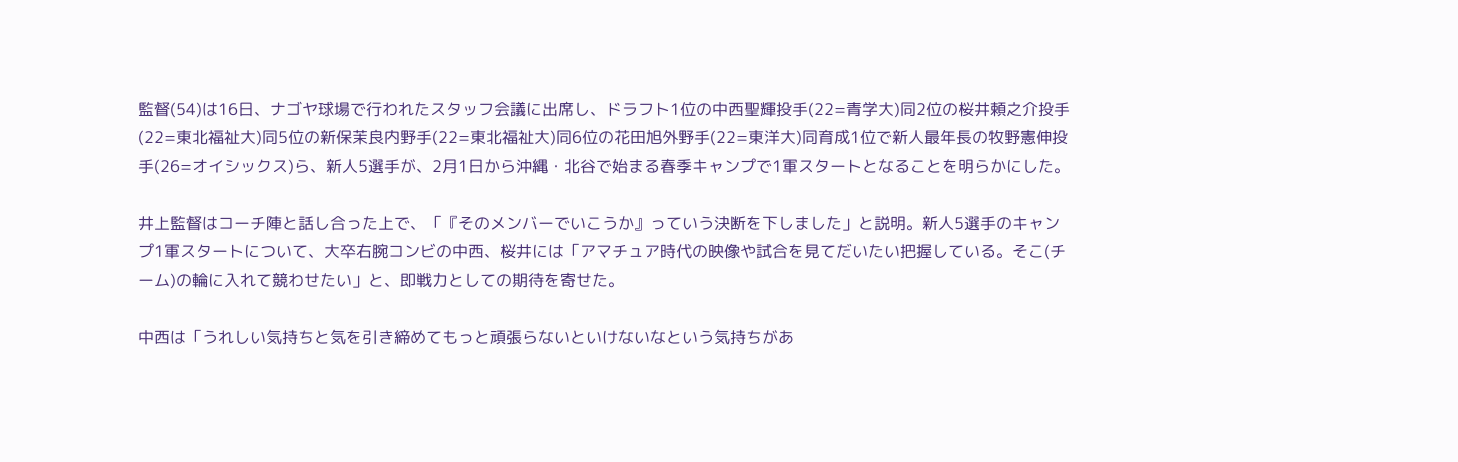監督(54)は16日、ナゴヤ球場で行われたスタッフ会議に出席し、ドラフト1位の中西聖輝投手(22=青学大)同2位の桜井頼之介投手(22=東北福祉大)同5位の新保茉良内野手(22=東北福祉大)同6位の花田旭外野手(22=東洋大)同育成1位で新人最年長の牧野憲伸投手(26=オイシックス)ら、新人5選手が、2月1日から沖縄・北谷で始まる春季キャンプで1軍スタートとなることを明らかにした。

井上監督はコーチ陣と話し合った上で、「『そのメンバーでいこうか』っていう決断を下しました」と説明。新人5選手のキャンプ1軍スタートについて、大卒右腕コンビの中西、桜井には「アマチュア時代の映像や試合を見てだいたい把握している。そこ(チーム)の輪に入れて競わせたい」と、即戦力としての期待を寄せた。

中西は「うれしい気持ちと気を引き締めてもっと頑張らないといけないなという気持ちがあ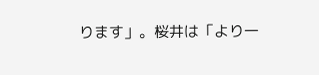ります」。桜井は「より一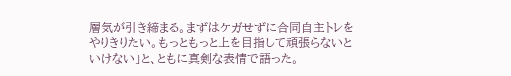層気が引き締まる。まずはケガせずに合同自主トレをやりきりたい。もっともっと上を目指して頑張らないといけない」と、ともに真剣な表情で語った。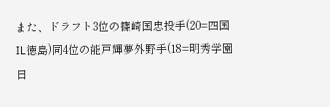また、ドラフト3位の篠崎国忠投手(20=四国IL徳島)同4位の能戸輝夢外野手(18=明秀学園日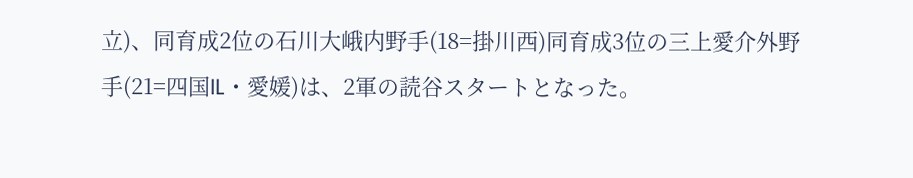立)、同育成2位の石川大峨内野手(18=掛川西)同育成3位の三上愛介外野手(21=四国IL・愛媛)は、2軍の読谷スタートとなった。